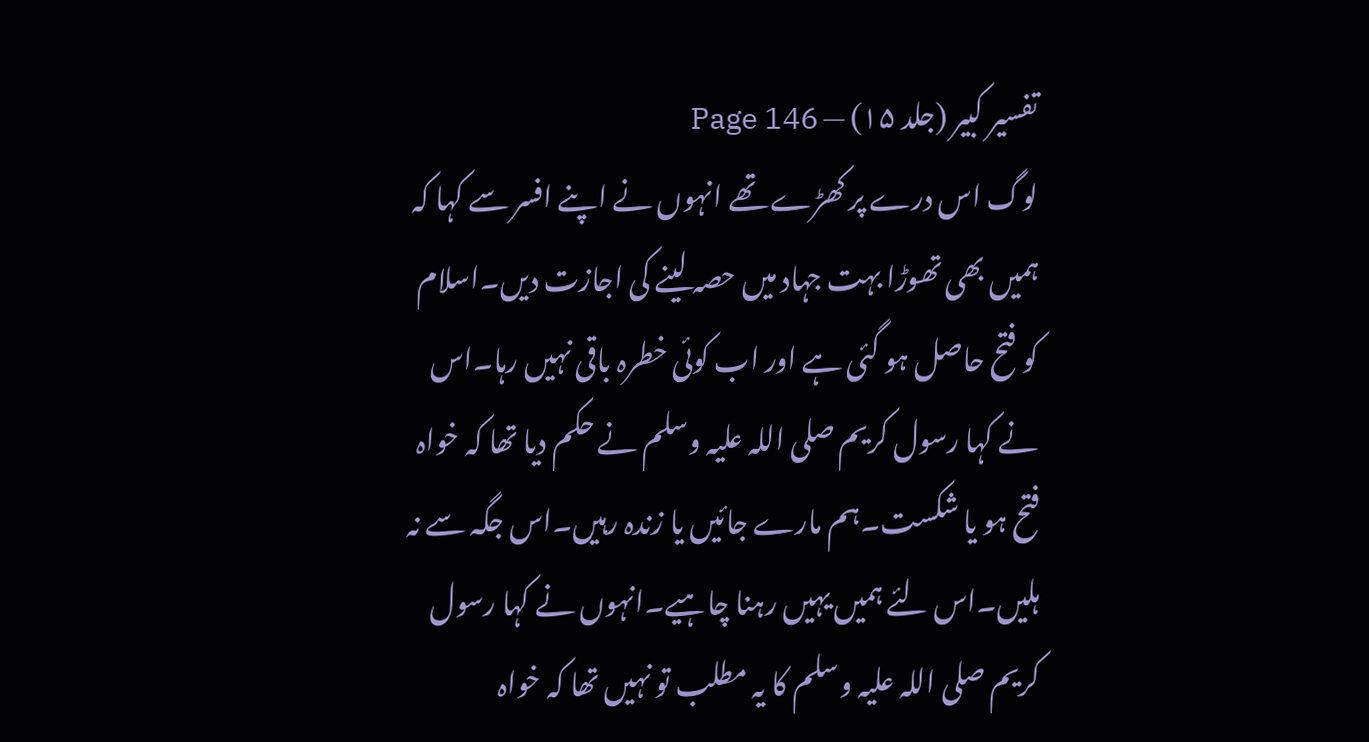تفسیر کبیر (جلد ۱۵) — Page 146
لوگ اس درے پر کھڑے تھے انہوں نے اپنے افسر سے کہا کہ ہمیں بھی تھوڑا بہت جہاد میں حصہ لینے کی اجازت دیں۔اسلام کو فتح حاصل ہو گئی ہے اور اب کوئی خطرہ باقی نہیں رہا۔اس نے کہا رسول کریم صلی اللہ علیہ وسلم نے حکم دیا تھا کہ خواہ فتح ہو یا شکست۔ہم مارے جائیں یا زندہ رہیں۔اس جگہ سے نہ ہلیں۔اس لئے ہمیں یہیں رہنا چاہیے۔انہوں نے کہا رسول کریم صلی اللہ علیہ وسلم کا یہ مطلب تو نہیں تھا کہ خواہ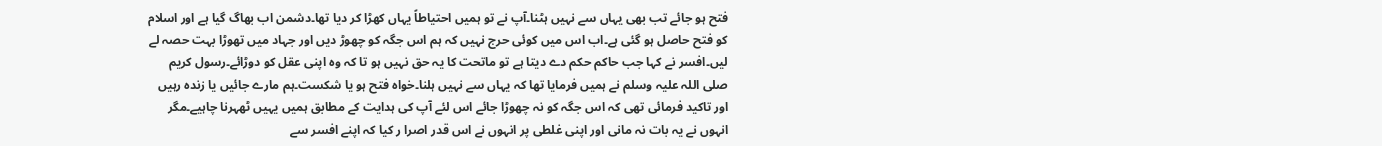فتح ہو جائے تب بھی یہاں سے نہیں ہٹنا۔آپ نے تو ہمیں احتیاطاً یہاں کھڑا کر دیا تھا۔دشمن اب بھاگ گیا ہے اور اسلام کو فتح حاصل ہو گئی ہے۔اب اس میں کوئی حرج نہیں کہ ہم اس جگہ کو چھوڑ دیں اور جہاد میں تھوڑا بہت حصہ لے لیں۔افسر نے کہا جب حاکم حکم دے دیتا ہے تو ماتحت کا یہ حق نہیں ہو تا کہ وہ اپنی عقل کو دوڑائے۔رسول کریم صلی اللہ علیہ وسلم نے ہمیں فرمایا تھا کہ یہاں سے نہیں ہلنا۔خواہ فتح ہو یا شکست۔ہم مارے جائیں یا زندہ رہیں اور تاکید فرمائی تھی کہ اس جگہ کو نہ چھوڑا جائے اس لئے آپ کی ہدایت کے مطابق ہمیں یہیں ٹھہرنا چاہیے۔مگر انہوں نے یہ بات نہ مانی اور اپنی غلطی پر انہوں نے اس قدر اصرا ر کیا کہ اپنے افسر سے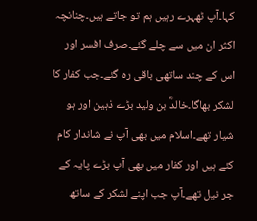کہا۔آپ ٹھہرے رہیں ہم تو جاتے ہیں۔چنانچہ اکثر ان میں سے چلے گئے۔صرف افسر اور اس کے چند ساتھی باقی رہ گئے۔جب کفار کا لشکر بھاگا۔خالدؓ بن ولید بڑے ذہین اور ہو شیار تھے۔اسلام میں بھی آپ نے شاندار کام کئے ہیں اور کفار میں بھی آپ بڑے پایہ کے جر نیل تھے۔آپ جب اپنے لشکر کے ساتھ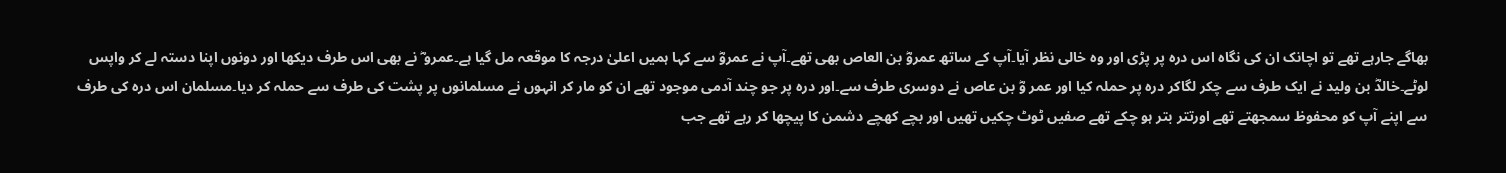بھاگے جارہے تھے تو اچانک ان کی نگاہ اس درہ پر پڑی اور وہ خالی نظر آیا۔آپ کے ساتھ عمروؓ بن العاص بھی تھے۔آپ نے عمروؓ سے کہا ہمیں اعلیٰ درجہ کا موقعہ مل گیا ہے۔عمرو ؓ نے بھی اس طرف دیکھا اور دونوں اپنا دستہ لے کر واپس لوٹے۔خالدؓ بن ولید نے ایک طرف سے چکر لگاکر درہ پر حملہ کیا اور عمر وؓ بن عاص نے دوسری طرف سے۔اور درہ پر جو چند آدمی موجود تھے ان کو مار کر انہوں نے مسلمانوں پر پشت کی طرف سے حملہ کر دیا۔مسلمان اس درہ کی طرف سے اپنے آپ کو محفوظ سمجھتے تھے اورتتر بتر ہو چکے تھے صفیں ٹوٹ چکیں تھیں اور بچے کھچے دشمن کا پیچھا کر رہے تھے جب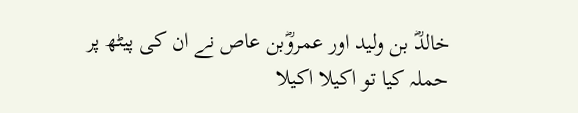خالدؓ بن ولید اور عمروؓبن عاص نے ان کی پیٹھ پر حملہ کیا تو اکیلا اکیلا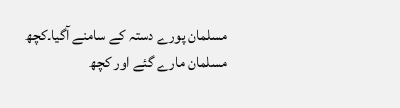مسلمان پورے دستہ کے سامنے آگیا۔کچھ مسلمان مارے گئے اور کچھ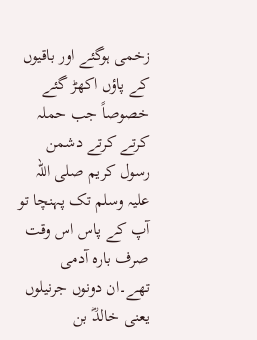زخمی ہوگئے اور باقیوں کے پاؤں اکھڑ گئے خصوصاً جب حملہ کرتے کرتے دشمن رسول کریم صلی اللہ علیہ وسلم تک پہنچا تو آپ کے پاس اس وقت صرف بارہ آدمی تھے۔ان دونوں جرنیلوں یعنی خالدؓ بن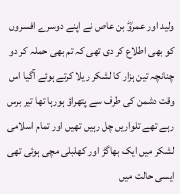ولید اور عمروؓ بن عاص نے اپنے دوسرے افسروں کو بھی اطلاع کر دی تھی کہ تم بھی حملہ کر دو چنانچہ تین ہزار کا لشکر ریلا کرتے ہوئے آگیا اس وقت دشمن کی طرف سے پتھراؤ ہورہا تھا تیر برس رہے تھے تلواریں چل رہیں تھیں اور تمام اسلامی لشکر میں ایک بھاگڑ اور کھلبلی مچی ہوئی تھی ایسی حالت میں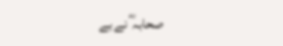صحابہ ؓ نے بے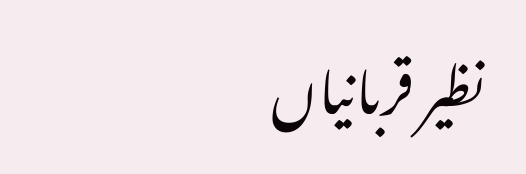نظیر قربانیاں